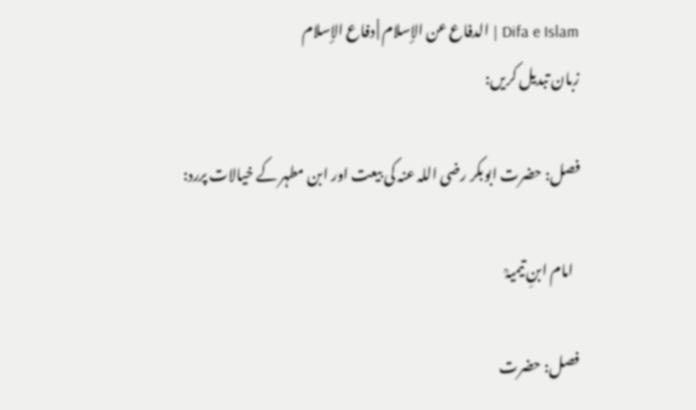Difa e Islam | الدفاع عن الإسلام | دفاع الإسلام
زبان تبدیل کریں:

فصل: حضرت ابوبکر رضی اللہ عنہ کی بیعت اور ابن مطہر کے خیالات پررد:

  امام ابنِ تیمیہؒ

فصل: حضرت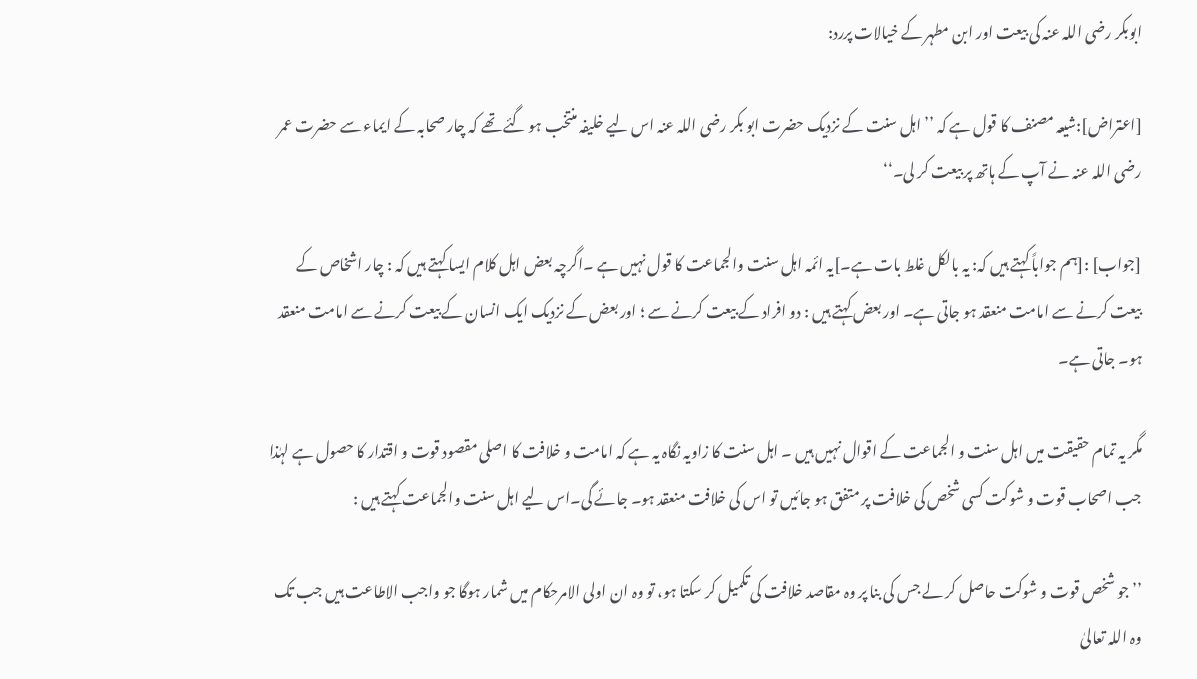ابوبکر رضی اللہ عنہ کی بیعت اور ابن مطہر کے خیالات پررد:

[اعتراض]:شیعہ مصنف کا قول ہے کہ ’’ اہل سنت کے نزدیک حضرت ابو بکر رضی اللہ عنہ اس لیے خلیفہ منتخب ہو گئے تھے کہ چار صحابہ کے ایماء سے حضرت عمر رضی اللہ عنہ نے آپ کے ہاتھ پر بیعت کر لی۔‘‘

[جواب] :[ہم جواباً کہتے ہیں کہ: یہ بالکل غلط بات ہے۔]یہ ائمہ اہل سنت والجماعت کا قول نہیں ہے ۔اگرچہ بعض اہل کلام ایسا کہتے ہیں کہ : چار اشخاص کے بیعت کرنے سے امامت منعقد ہو جاتی ہے۔ اور بعض کہتے ہیں : دو افراد کے بیعت کرنے سے ؛ اور بعض کے نزدیک ایک انسان کے بیعت کرنے سے امامت منعقد ہو۔ جاتی ہے۔

مگر یہ تمام حقیقت میں اہل سنت و الجماعت کے اقوال نہیں ہیں ۔ اہل سنت کا زاویہ نگاہ یہ ہے کہ امامت و خلافت کا اصلی مقصود قوت و اقتدار کا حصول ہے لہٰذا جب اصحاب قوت و شوکت کسی شخص کی خلافت پر متفق ہو جائیں تو اس کی خلافت منعقد ہو۔ جائے گی۔اس لیے اہل سنت والجماعت کہتے ہیں :

’’ جو شخص قوت و شوکت حاصل کر لے جس کی بنا پر وہ مقاصد خلافت کی تکمیل کر سکتا ہو، تو وہ ان اولی الامرحکام میں شمار ہوگا جو واجب الاطاعت ہیں جب تک وہ اللہ تعالیٰ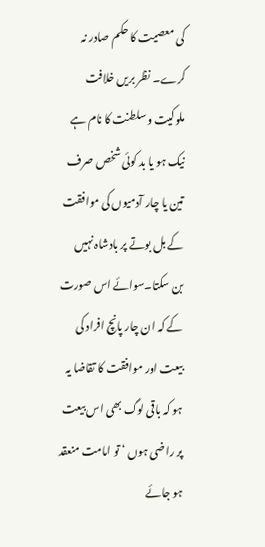کی معصیت کا حکم صادر نہ کرے۔ نظر بریں خلافت ملوکیت و سلطنت کا نام ہے نیک ہو یا بد کوئی شخص صرف تین یا چار آدمیوں کی موافقت کے بل بوتے پر بادشاہ نہیں بن سکتا۔سوائے اس صورت کے کہ ان چار پانچ افراد کی بیعت اور موافقت کا تقاضا یہ ہو کہ باقی لوگ بھی اس بیعت پر راضی ہوں ‘ تو امامت منعقد ہو جائے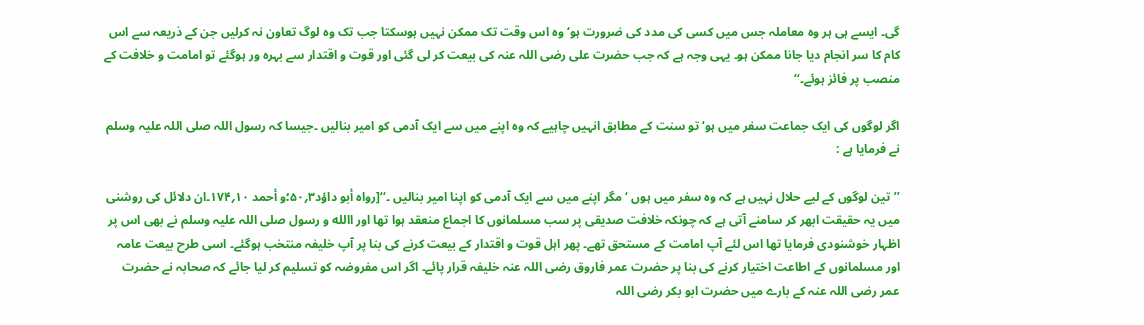گی۔ ایسے ہی ہر وہ معاملہ جس میں کسی کی مدد کی ضرورت ہو‘ وہ اس وقت تک ممکن نہیں ہوسکتا جب تک وہ لوگ تعاون نہ کرلیں جن کے ذریعہ سے اس کام کا سر انجام دیا جانا ممکن ہو۔ یہی وجہ ہے کہ جب حضرت علی رضی اللہ عنہ کی بیعت کر لی گئی اور قوت و اقتدار سے بہرہ ور ہوگئے تو امامت و خلافت کے منصب پر فائز ہوئے۔‘‘

اگر لوگوں کی ایک جماعت سفر میں ہو‘ تو سنت کے مطابق انہیں چاہیے کہ وہ اپنے میں سے ایک آدمی کو امیر بنالیں ۔جیسا کہ رسول اللہ صلی اللہ علیہ وسلم نے فرمایا ہے :

’’تین لوگوں کے لیے حلال نہیں ہے کہ وہ سفر میں ہوں ‘ مگر اپنے میں سے ایک آدمی کو اپنا امیر بنالیں ۔‘‘[رواہ أبو داؤد۳؍۵۰؛و أحمد ۱۰؍۱۷۴۔ان دلائل کی روشنی میں یہ حقیقت ابھر کر سامنے آتی ہے کہ چونکہ خلافت صدیقی پر سب مسلمانوں کا اجماع منعقد ہوا تھا اور االله و رسول صلی اللہ علیہ وسلم نے بھی اس پر اظہار خوشنودی فرمایا تھا اس لئے آپ امامت کے مستحق تھے۔ پھر اہل قوت و اقتدار کے بیعت کرنے کی بنا پر آپ خلیفہ منتخب ہوگئے۔ اسی طرح بیعت عامہ اور مسلمانوں کے اطاعت اختیار کرنے کی بنا پر حضرت عمر فاروق رضی اللہ عنہ خلیفہ قرار پائے۔ اگر اس مفروضہ کو تسلیم کر لیا جائے کہ صحابہ نے حضرت عمر رضی اللہ عنہ کے بارے میں حضرت ابو بکر رضی اللہ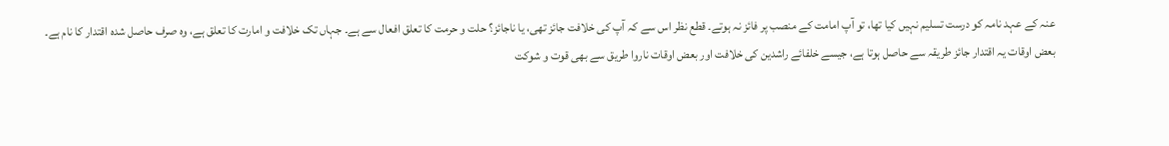عنہ کے عہد نامہ کو درست تسلیم نہیں کیا تھا، تو آپ امامت کے منصب پر فائز نہ ہوتے۔ قطع نظر اس سے کہ آپ کی خلافت جائز تھی، یا ناجائز؟ حلت و حرمت کا تعلق افعال سے ہے۔ جہاں تک خلافت و امارت کا تعلق ہے، وہ صرف حاصل شدہ اقتدار کا نام ہے۔ بعض اوقات یہ اقتدار جائز طریقہ سے حاصل ہوتا ہے، جیسے خلفائے راشدین کی خلافت اور بعض اوقات ناروا طریق سے بھی قوت و شوکت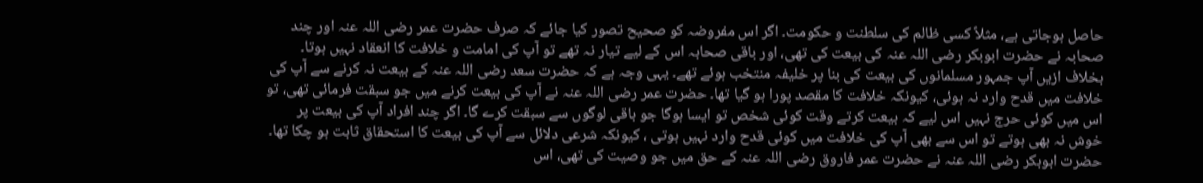حاصل ہوجاتی ہے، مثلاً کسی ظالم کی سلطنت و حکومت۔ اگر اس مفروضہ کو صحیح تصور کیا جائے کہ صرف حضرت عمر رضی اللہ عنہ اور چند صحابہ نے حضرت ابوبکر رضی اللہ عنہ کی بیعت کی تھی، اور باقی صحابہ اس کے لیے تیار نہ تھے تو آپ کی امامت و خلافت کا انعقاد نہیں ہوتا۔ بخلاف ازیں آپ جمہور مسلمانوں کی بیعت کی بنا پر خلیفہ منتخب ہوئے تھے۔ یہی وجہ ہے کہ حضرت سعد رضی اللہ عنہ کے بیعت نہ کرنے سے آپ کی خلافت میں قدح وارد نہ ہوئی، کیونکہ خلافت کا مقصد پورا ہو گیا تھا۔ حضرت عمر رضی اللہ عنہ نے آپ کی بیعت کرنے میں جو سبقت فرمائی تھی، تو اس میں کوئی حرج نہیں اس لیے کہ بیعت کرتے وقت کوئی شخص تو ایسا ہوگا جو باقی لوگوں سے سبقت کرے گا۔ اگر چند افراد آپ کی بیعت پر خوش نہ بھی ہوتے تو اس سے بھی آپ کی خلافت میں کوئی قدح وارد نہیں ہوتی ، کیونکہ شرعی دلائل سے آپ کی بیعت کا استحقاق ثابت ہو چکا تھا۔ حضرت ابوبکر رضی اللہ عنہ نے حضرت عمر فاروق رضی اللہ عنہ کے حق میں جو وصیت کی تھی، اس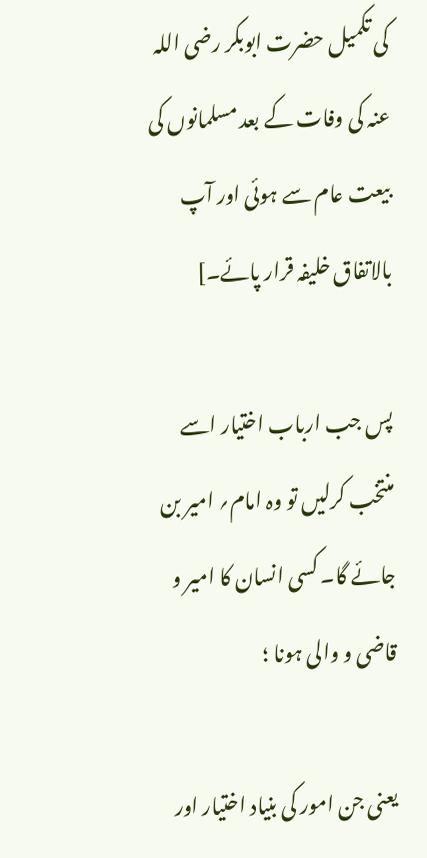کی تکمیل حضرت ابوبکر رضی اللہ عنہ کی وفات کے بعد مسلمانوں کی بیعت عام سے ہوئی اور آپ بالاتفاق خلیفہ قرار پائے۔]

پس جب ارباب اختیار اسے منتخب کرلیں تو وہ امام؍ امیر بن جائے گا۔ کسی انسان کا امیر و قاضی و والی ہونا ؛

یعنی جن امور کی بنیاد اختیار اور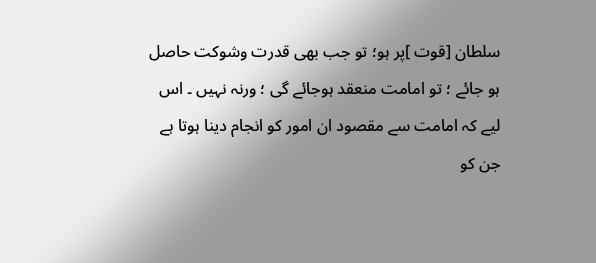سلطان [قوت ]پر ہو؛ تو جب بھی قدرت وشوکت حاصل ہو جائے ؛ تو امامت منعقد ہوجائے گی ؛ ورنہ نہیں ۔ اس لیے کہ امامت سے مقصود ان امور کو انجام دینا ہوتا ہے جن کو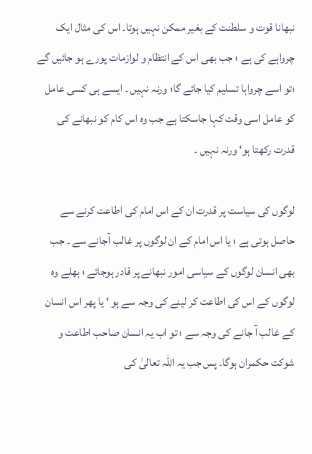نبھانا قوت و سلطنت کے بغیر ممکن نہیں ہوتا۔ اس کی مثال ایک چرواہے کی ہے ؛ جب بھی اس کے انتظام و لوازمات پورے ہو جائیں گے ؛تو اسے چرواہا تسلیم کیا جائے گا؛ ورنہ نہیں ۔ ایسے ہی کسی عامل کو عامل اسی وقت کہا جاسکتا ہے جب وہ اس کام کو نبھانے کی قدرت رکھتا ہو‘ ورنہ نہیں ۔

لوگوں کی سیاست پر قدرت ان کے اس امام کی اطاعت کرنے سے حاصل ہوتی ہے ؛ یا اس امام کے ان لوگوں پر غالب آجانے سے ۔ جب بھی انسان لوگوں کے سیاسی امور نبھانے پر قادر ہوجائے ؛ بھلے وہ لوگوں کے اس کی اطاعت کر لینے کی وجہ سے ہو ‘ یا پھر اس انسان کے غالب آ جانے کی وجہ سے ؛ تو اب یہ انسان صاحب اطاعت و شوکت حکمران ہوگا۔ پس جب یہ اللہ تعالیٰ کی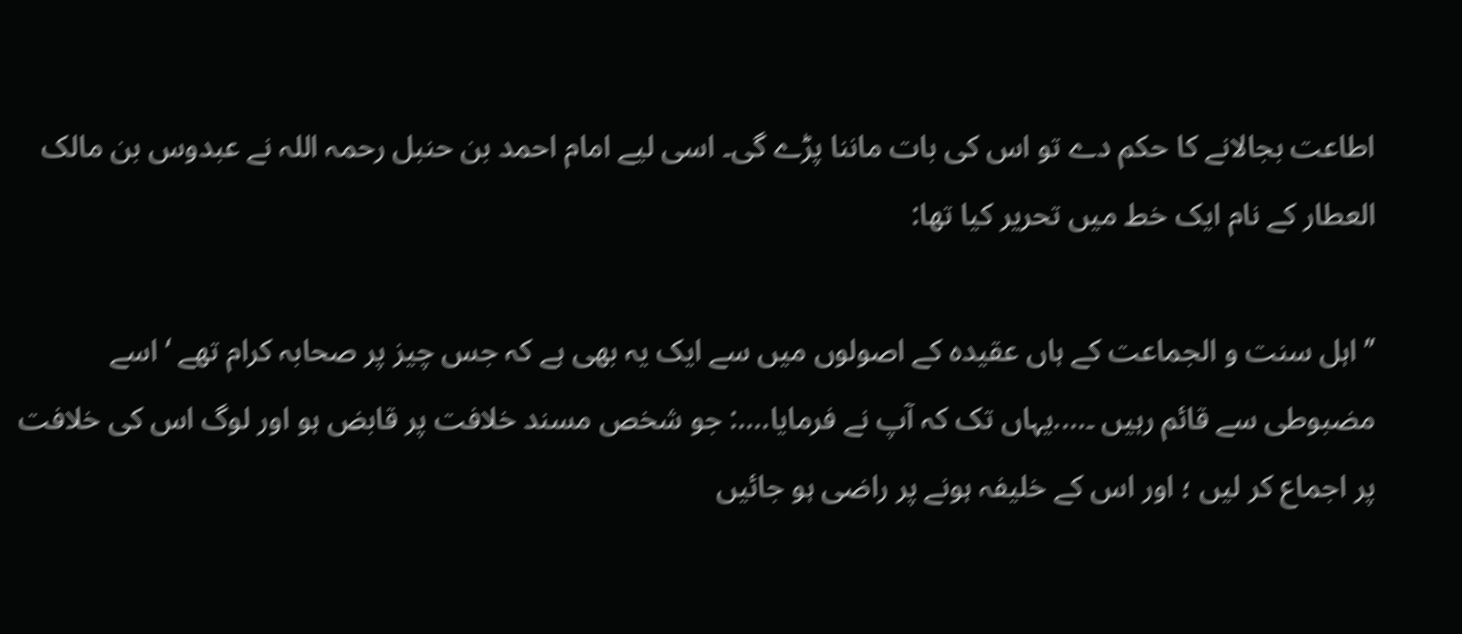اطاعت بجالانے کا حکم دے تو اس کی بات ماننا پڑے گی۔ اسی لیے امام احمد بن حنبل رحمہ اللہ نے عبدوس بن مالک العطار کے نام ایک خط میں تحریر کیا تھا:

’’ اہل سنت و الجماعت کے ہاں عقیدہ کے اصولوں میں سے ایک یہ بھی ہے کہ جس چیز پر صحابہ کرام تھے ‘ اسے مضبوطی سے قائم رہیں ۔....یہاں تک کہ آپ نے فرمایا....: جو شخص مسند خلافت پر قابض ہو اور لوگ اس کی خلافت پر اجماع کر لیں ؛ اور اس کے خلیفہ ہونے پر راضی ہو جائیں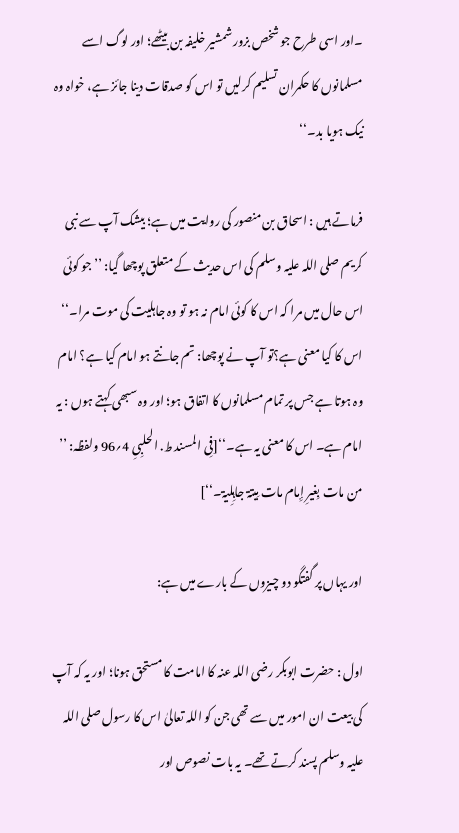۔اور اسی طرح جو شخص بزور شمشیر خلیفہ بن بیٹھے؛ اور لوگ اسے مسلمانوں کا حکمران تسلیم کرلیں تو اس کو صدقات دینا جائز ہے، خواہ وہ نیک ہویا بد۔‘‘

فرماتے ہیں : اسحاق بن منصور کی روایت میں ہے؛ بیشک آپ سے نبی کریم صلی اللہ علیہ وسلم کی اس حدیث کے متعلق پوچھا گیا: ’’جو کوئی اس حال میں مرا کہ اس کا کوئی امام نہ ہو تو وہ جاہلیت کی موت مرا۔‘‘ اس کا کیا معنی ہے؟تو آپ نے پوچھا: تم جانتے ہو امام کیا ہے؟ امام وہ ہوتا ہے جس پر تمام مسلمانوں کا اتفاق ہو؛ اور وہ سبھی کہتے ہوں : یہ امام ہے۔ اس کا معنی یہ ہے۔‘‘[فِی المسند ط. الحلبِیِ 4؍96 ولفظہ: ’’ من مات بِغیرِ إِمام مات مِیتۃ جاہِلِیۃ۔‘‘]

اور یہاں پر گفتگو دو چیزوں کے بارے میں ہے:

اول : حضرت ابوبکر رضی اللہ عنہ کا امامت کا مستحق ہونا؛ اور یہ کہ آپ کی بیعت ان امور میں سے تھی جن کو اللہ تعالیٰ اس کا رسول صلی اللہ علیہ وسلم پسند کرتے تھے۔ یہ بات نصوص اور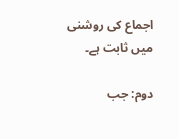اجماع کی روشنی میں ثابت ہے۔

دوم: جب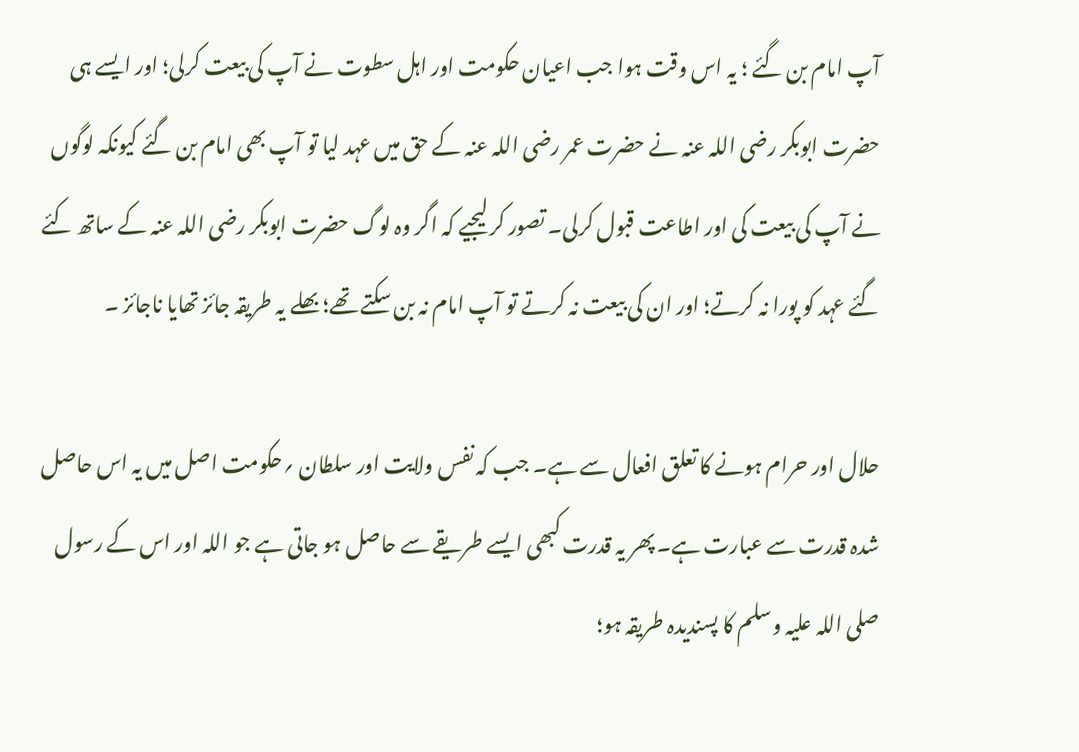آپ امام بن گئے ؛ یہ اس وقت ہوا جب اعیان حکومت اور اہل سطوت نے آپ کی بیعت کرلی؛ اور ایسے ہی حضرت ابوبکر رضی اللہ عنہ نے حضرت عمر رضی اللہ عنہ کے حق میں عہد لیا تو آپ بھی امام بن گئے کیونکہ لوگوں نے آپ کی بیعت کی اور اطاعت قبول کرلی۔ تصور کر لیجیے کہ اگر وہ لوگ حضرت ابوبکر رضی اللہ عنہ کے ساتھ کئے گئے عہد کو پورا نہ کرتے؛ اور ان کی بیعت نہ کرتے تو آپ امام نہ بن سکتے تھے؛ بھلے یہ طریقہ جائز تھایا ناجائز ۔

حلال اور حرام ہونے کا تعلق افعال سے ہے۔ جب کہ نفس ولایت اور سلطان ؍حکومت اصل میں یہ اس حاصل شدہ قدرت سے عبارت ہے۔ پھر یہ قدرت کبھی ایسے طریقے سے حاصل ہو جاتی ہے جو اللہ اور اس کے رسول صلی اللہ علیہ وسلم کا پسندیدہ طریقہ ہو؛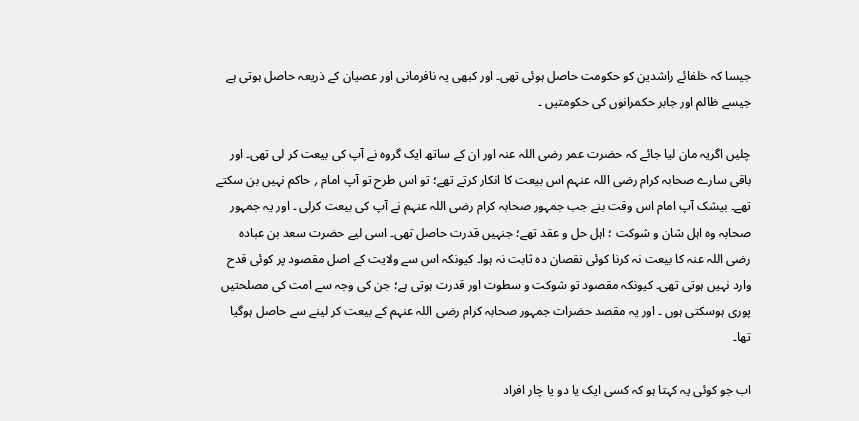جیسا کہ خلفائے راشدین کو حکومت حاصل ہوئی تھی۔ اور کبھی یہ نافرمانی اور عصیان کے ذریعہ حاصل ہوتی ہے جیسے ظالم اور جابر حکمرانوں کی حکومتیں ۔

چلیں اگریہ مان لیا جائے کہ حضرت عمر رضی اللہ عنہ اور ان کے ساتھ ایک گروہ نے آپ کی بیعت کر لی تھی۔ اور باقی سارے صحابہ کرام رضی اللہ عنہم اس بیعت کا انکار کرتے تھے؛ تو اس طرح تو آپ امام ؍ حاکم نہیں بن سکتے تھے۔ بیشک آپ امام اس وقت بنے جب جمہور صحابہ کرام رضی اللہ عنہم نے آپ کی بیعت کرلی ۔ اور یہ جمہور صحابہ وہ اہل شان و شوکت ؛ اہل حل و عقد تھے؛ جنہیں قدرت حاصل تھی۔ اسی لیے حضرت سعد بن عبادہ رضی اللہ عنہ کا بیعت نہ کرنا کوئی نقصان دہ ثابت نہ ہوا۔ کیونکہ اس سے ولایت کے اصل مقصود پر کوئی قدح وارد نہیں ہوتی تھی۔ کیونکہ مقصود تو شوکت و سطوت اور قدرت ہوتی ہے؛ جن کی وجہ سے امت کی مصلحتیں پوری ہوسکتی ہوں ۔ اور یہ مقصد حضرات جمہور صحابہ کرام رضی اللہ عنہم کے بیعت کر لینے سے حاصل ہوگیا تھا۔

اب جو کوئی یہ کہتا ہو کہ کسی ایک یا دو یا چار افراد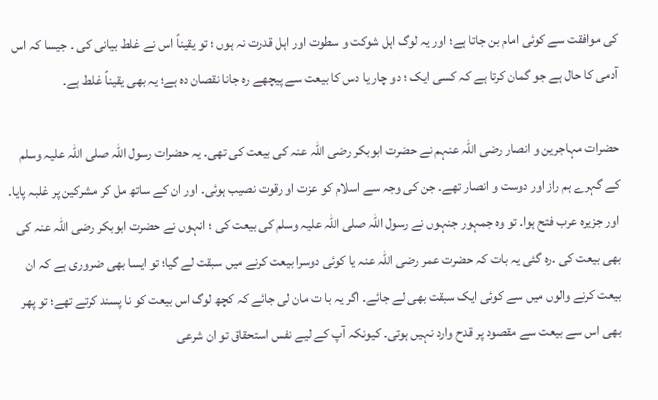کی موافقت سے کوئی امام بن جاتا ہے؛ اور یہ لوگ اہل شوکت و سطوت اور اہل قدرت نہ ہوں ؛ تو یقیناً اس نے غلط بیانی کی ۔ جیسا کہ اس آدمی کا حال ہے جو گمان کرتا ہے کہ کسی ایک ؛ دو چار یا دس کا بیعت سے پیچھے رہ جانا نقصان دہ ہے؛ یہ بھی یقیناً غلط ہے۔

حضرات مہاجرین و انصار رضی اللہ عنہم نے حضرت ابوبکر رضی اللہ عنہ کی بیعت کی تھی۔ یہ حضرات رسول اللہ صلی اللہ علیہ وسلم کے گہرے ہم راز اور دوست و انصار تھے۔ جن کی وجہ سے اسلام کو عزت او رقوت نصیب ہوئی۔ اور ان کے ساتھ مل کر مشرکین پر غلبہ پایا۔ اور جزیرہ عرب فتح ہوا۔ تو وہ جمہور جنہوں نے رسول اللہ صلی اللہ علیہ وسلم کی بیعت کی ؛ انہوں نے حضرت ابوبکر رضی اللہ عنہ کی بھی بیعت کی ۔رہ گئی یہ بات کہ حضرت عمر رضی اللہ عنہ یا کوئی دوسرا بیعت کرنے میں سبقت لے گیا؛ تو ایسا بھی ضروری ہے کہ ان بیعت کرنے والوں میں سے کوئی ایک سبقت بھی لے جائے۔ اگر یہ با ت مان لی جائے کہ کچھ لوگ اس بیعت کو نا پسند کرتے تھے؛ تو پھر بھی اس سے بیعت سے مقصود پر قدح وارد نہیں ہوتی۔ کیونکہ آپ کے لیے نفس استحقاق تو ان شرعی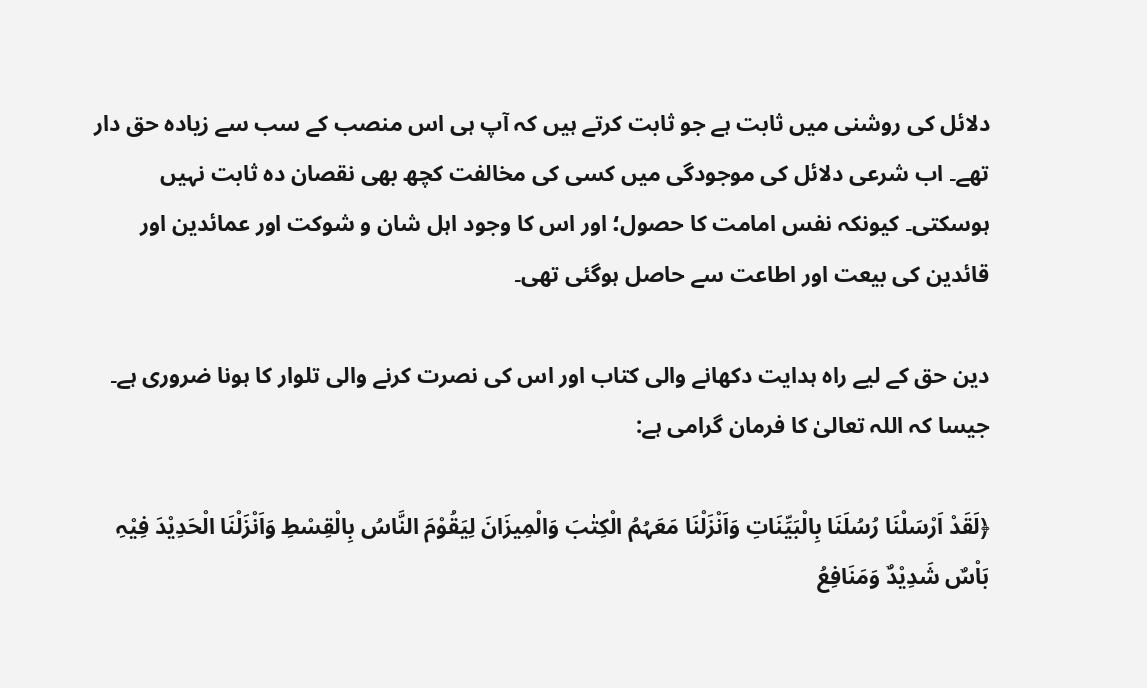دلائل کی روشنی میں ثابت ہے جو ثابت کرتے ہیں کہ آپ ہی اس منصب کے سب سے زیادہ حق دار تھے۔ اب شرعی دلائل کی موجودگی میں کسی کی مخالفت کچھ بھی نقصان دہ ثابت نہیں ہوسکتی۔ کیونکہ نفس امامت کا حصول؛ اور اس کا وجود اہل شان و شوکت اور عمائدین اور قائدین کی بیعت اور اطاعت سے حاصل ہوگئی تھی۔

دین حق کے لیے راہ ہدایت دکھانے والی کتاب اور اس کی نصرت کرنے والی تلوار کا ہونا ضروری ہے۔ جیسا کہ اللہ تعالیٰ کا فرمان گرامی ہے:

﴿لَقَدْ اَرْسَلْنَا رُسُلَنَا بِالْبَیِّنَاتِ وَاَنْزَلْنَا مَعَہُمُ الْکِتٰبَ وَالْمِیزَانَ لِیَقُوْمَ النَّاسُ بِالْقِسْطِ وَاَنْزَلْنَا الْحَدِیْدَ فِیْہِ بَاْسٌ شَدِیْدٌ وَمَنَافِعُ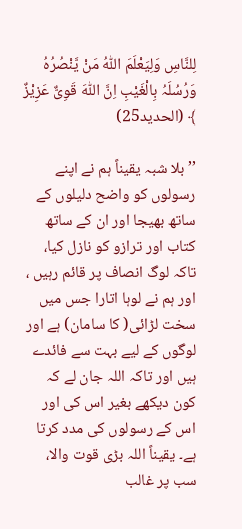لِلنَّاسِ وَلِیَعْلَمَ اللّٰہُ مَنْ یَّنْصُرُہُ وَرُسُلَہُ بِالْغَیْبِ اِنَّ اللّٰہَ قَوِیٌّ عَزِیْزٌ ﴾ (الحدید25)

’’ بلا شبہ یقیناً ہم نے اپنے رسولوں کو واضح دلیلوں کے ساتھ بھیجا اور ان کے ساتھ کتاب اور ترازو کو نازل کیا، تاکہ لوگ انصاف پر قائم رہیں ، اور ہم نے لوہا اتارا جس میں سخت لڑائی( کا سامان) ہے اور لوگوں کے لیے بہت سے فائدے ہیں اور تاکہ اللہ جان لے کہ کون دیکھے بغیر اس کی اور اس کے رسولوں کی مدد کرتا ہے۔ یقیناً اللہ بڑی قوت والا، سب پر غالب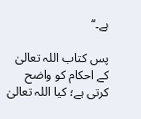ہے۔‘‘

پس کتاب اللہ تعالیٰ کے احکام کو واضح کرتی ہے؛ کیا اللہ تعالیٰ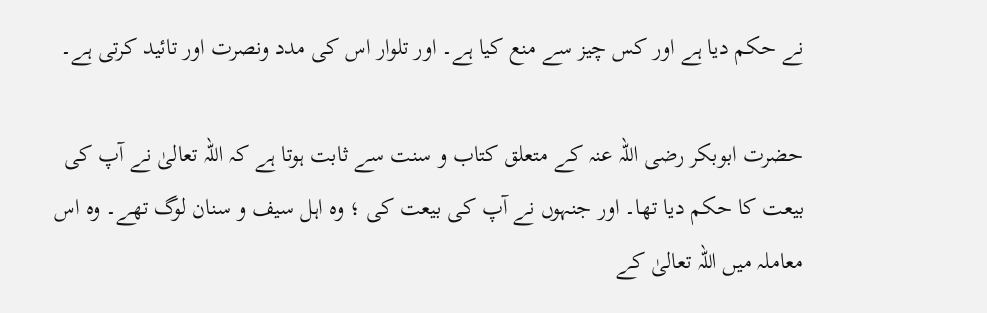نے حکم دیا ہے اور کس چیز سے منع کیا ہے۔ اور تلوار اس کی مدد ونصرت اور تائید کرتی ہے۔

حضرت ابوبکر رضی اللہ عنہ کے متعلق کتاب و سنت سے ثابت ہوتا ہے کہ اللہ تعالیٰ نے آپ کی بیعت کا حکم دیا تھا۔ اور جنہوں نے آپ کی بیعت کی ؛ وہ اہل سیف و سنان لوگ تھے۔ وہ اس معاملہ میں اللہ تعالیٰ کے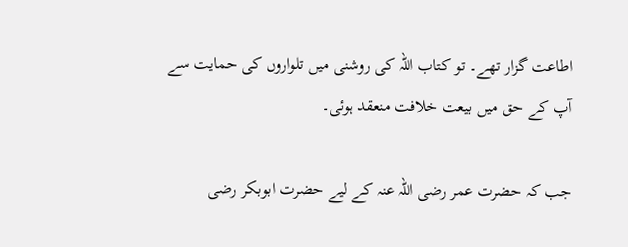اطاعت گزار تھے۔ تو کتاب اللہ کی روشنی میں تلواروں کی حمایت سے آپ کے حق میں بیعت خلافت منعقد ہوئی۔

جب کہ حضرت عمر رضی اللہ عنہ کے لیے حضرت ابوبکر رضی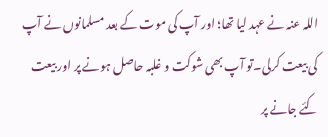اللہ عنہ نے عہد لیا تھا؛ اور آپ کی موت کے بعد مسلمانوں نے آپ کی بیعت کرلی۔تو آپ بھی شوکت و غلبہ حاصل ہونے پر اور بیعت کئے جانے پر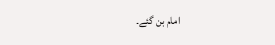امام بن گئے۔